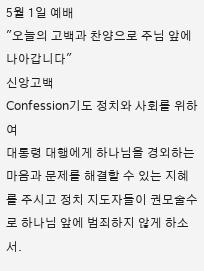5월 1일 예배
"오늘의 고백과 찬양으로 주님 앞에 나아갑니다"
신앙고백
Confession기도 정치와 사회를 위하여
대통령 대행에게 하나님을 경외하는 마음과 문제를 해결할 수 있는 지혜를 주시고 정치 지도자들이 권모술수로 하나님 앞에 범죄하지 않게 하소서.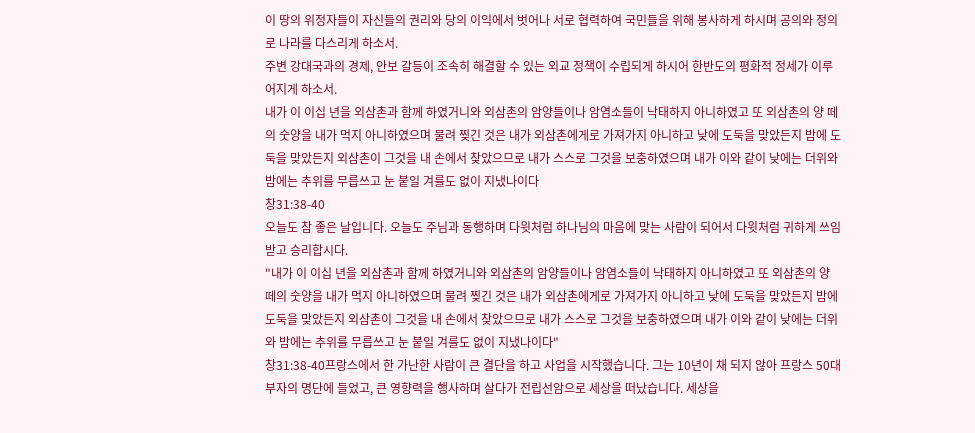이 땅의 위정자들이 자신들의 권리와 당의 이익에서 벗어나 서로 협력하여 국민들을 위해 봉사하게 하시며 공의와 정의로 나라를 다스리게 하소서.
주변 강대국과의 경제, 안보 갈등이 조속히 해결할 수 있는 외교 정책이 수립되게 하시어 한반도의 평화적 정세가 이루어지게 하소서.
내가 이 이십 년을 외삼촌과 함께 하였거니와 외삼촌의 암양들이나 암염소들이 낙태하지 아니하였고 또 외삼촌의 양 떼의 숫양을 내가 먹지 아니하였으며 물려 찢긴 것은 내가 외삼촌에게로 가져가지 아니하고 낮에 도둑을 맞았든지 밤에 도둑을 맞았든지 외삼촌이 그것을 내 손에서 찾았으므로 내가 스스로 그것을 보충하였으며 내가 이와 같이 낮에는 더위와 밤에는 추위를 무릅쓰고 눈 붙일 겨를도 없이 지냈나이다
창31:38-40
오늘도 참 좋은 날입니다. 오늘도 주님과 동행하며 다윗처럼 하나님의 마음에 맞는 사람이 되어서 다윗처럼 귀하게 쓰임 받고 승리합시다.
"내가 이 이십 년을 외삼촌과 함께 하였거니와 외삼촌의 암양들이나 암염소들이 낙태하지 아니하였고 또 외삼촌의 양 떼의 숫양을 내가 먹지 아니하였으며 물려 찢긴 것은 내가 외삼촌에게로 가져가지 아니하고 낮에 도둑을 맞았든지 밤에 도둑을 맞았든지 외삼촌이 그것을 내 손에서 찾았으므로 내가 스스로 그것을 보충하였으며 내가 이와 같이 낮에는 더위와 밤에는 추위를 무릅쓰고 눈 붙일 겨를도 없이 지냈나이다"
창31:38-40프랑스에서 한 가난한 사람이 큰 결단을 하고 사업을 시작했습니다. 그는 10년이 채 되지 않아 프랑스 50대 부자의 명단에 들었고, 큰 영향력을 행사하며 살다가 전립선암으로 세상을 떠났습니다. 세상을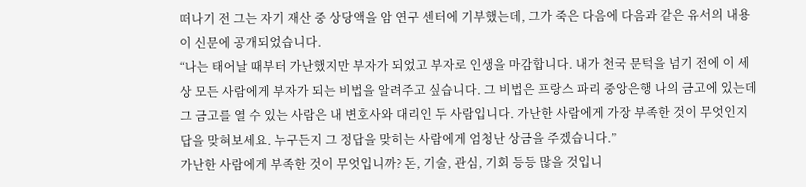떠나기 전 그는 자기 재산 중 상당액을 암 연구 센터에 기부했는데, 그가 죽은 다음에 다음과 같은 유서의 내용이 신문에 공개되었습니다.
“나는 태어날 때부터 가난했지만 부자가 되었고 부자로 인생을 마감합니다. 내가 천국 문턱을 넘기 전에 이 세상 모든 사람에게 부자가 되는 비법을 알려주고 싶습니다. 그 비법은 프랑스 파리 중앙은행 나의 금고에 있는데 그 금고를 열 수 있는 사람은 내 변호사와 대리인 두 사람입니다. 가난한 사람에게 가장 부족한 것이 무엇인지 답을 맞혀보세요. 누구든지 그 정답을 맞히는 사람에게 엄청난 상금을 주겠습니다.”
가난한 사람에게 부족한 것이 무엇입니까? 돈, 기술, 관심, 기회 등등 많을 것입니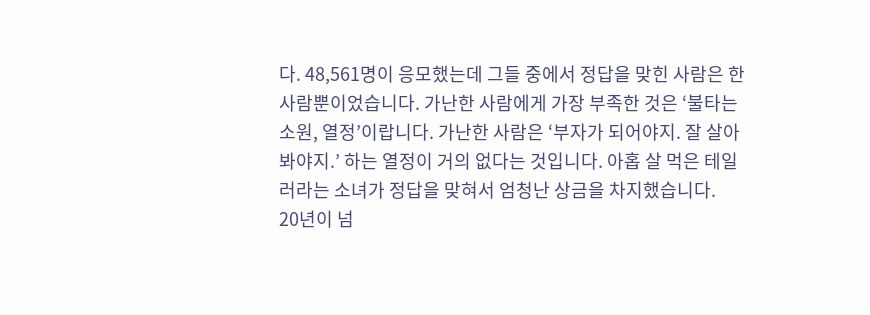다. 48,561명이 응모했는데 그들 중에서 정답을 맞힌 사람은 한 사람뿐이었습니다. 가난한 사람에게 가장 부족한 것은 ‘불타는 소원, 열정’이랍니다. 가난한 사람은 ‘부자가 되어야지. 잘 살아 봐야지.’ 하는 열정이 거의 없다는 것입니다. 아홉 살 먹은 테일러라는 소녀가 정답을 맞혀서 엄청난 상금을 차지했습니다.
20년이 넘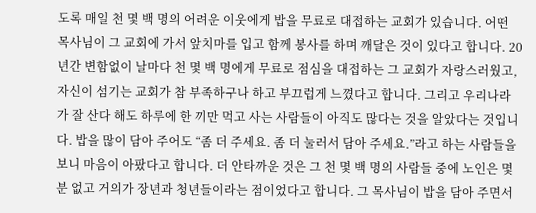도록 매일 천 몇 백 명의 어려운 이웃에게 밥을 무료로 대접하는 교회가 있습니다. 어떤 목사님이 그 교회에 가서 앞치마를 입고 함께 봉사를 하며 깨달은 것이 있다고 합니다. 20년간 변함없이 날마다 천 몇 백 명에게 무료로 점심을 대접하는 그 교회가 자랑스러웠고, 자신이 섬기는 교회가 참 부족하구나 하고 부끄럽게 느꼈다고 합니다. 그리고 우리나라가 잘 산다 해도 하루에 한 끼만 먹고 사는 사람들이 아직도 많다는 것을 알았다는 것입니다. 밥을 많이 담아 주어도 “좀 더 주세요. 좀 더 눌러서 담아 주세요.”라고 하는 사람들을 보니 마음이 아팠다고 합니다. 더 안타까운 것은 그 천 몇 백 명의 사람들 중에 노인은 몇 분 없고 거의가 장년과 청년들이라는 점이었다고 합니다. 그 목사님이 밥을 담아 주면서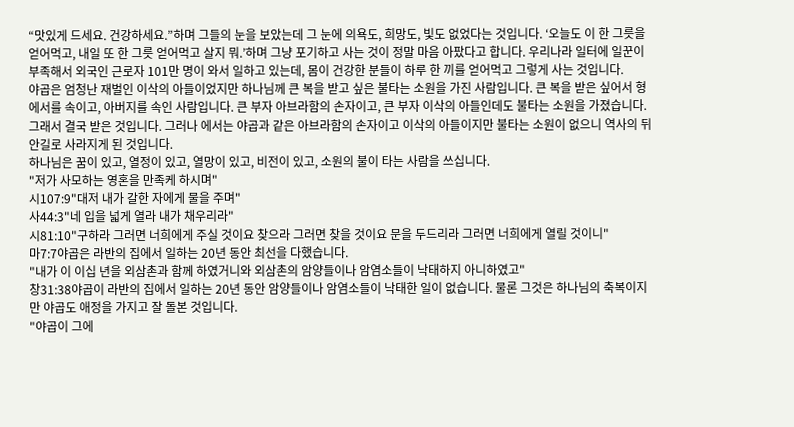“맛있게 드세요. 건강하세요.”하며 그들의 눈을 보았는데 그 눈에 의욕도, 희망도, 빛도 없었다는 것입니다. ‘오늘도 이 한 그릇을 얻어먹고, 내일 또 한 그릇 얻어먹고 살지 뭐.’하며 그냥 포기하고 사는 것이 정말 마음 아팠다고 합니다. 우리나라 일터에 일꾼이 부족해서 외국인 근로자 101만 명이 와서 일하고 있는데, 몸이 건강한 분들이 하루 한 끼를 얻어먹고 그렇게 사는 것입니다.
야곱은 엄청난 재벌인 이삭의 아들이었지만 하나님께 큰 복을 받고 싶은 불타는 소원을 가진 사람입니다. 큰 복을 받은 싶어서 형 에서를 속이고, 아버지를 속인 사람입니다. 큰 부자 아브라함의 손자이고, 큰 부자 이삭의 아들인데도 불타는 소원을 가졌습니다. 그래서 결국 받은 것입니다. 그러나 에서는 야곱과 같은 아브라함의 손자이고 이삭의 아들이지만 불타는 소원이 없으니 역사의 뒤안길로 사라지게 된 것입니다.
하나님은 꿈이 있고, 열정이 있고, 열망이 있고, 비전이 있고, 소원의 불이 타는 사람을 쓰십니다.
"저가 사모하는 영혼을 만족케 하시며"
시107:9"대저 내가 갈한 자에게 물을 주며"
사44:3"네 입을 넓게 열라 내가 채우리라"
시81:10"구하라 그러면 너희에게 주실 것이요 찾으라 그러면 찾을 것이요 문을 두드리라 그러면 너희에게 열릴 것이니"
마7:7야곱은 라반의 집에서 일하는 20년 동안 최선을 다했습니다.
"내가 이 이십 년을 외삼촌과 함께 하였거니와 외삼촌의 암양들이나 암염소들이 낙태하지 아니하였고"
창31:38야곱이 라반의 집에서 일하는 20년 동안 암양들이나 암염소들이 낙태한 일이 없습니다. 물론 그것은 하나님의 축복이지만 야곱도 애정을 가지고 잘 돌본 것입니다.
"야곱이 그에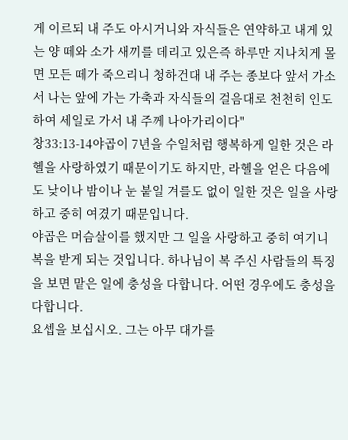게 이르되 내 주도 아시거니와 자식들은 연약하고 내게 있는 양 떼와 소가 새끼를 데리고 있은즉 하루만 지나치게 몰면 모든 떼가 죽으리니 청하건대 내 주는 종보다 앞서 가소서 나는 앞에 가는 가축과 자식들의 걸음대로 천천히 인도하여 세일로 가서 내 주께 나아가리이다"
창33:13-14야곱이 7년을 수일처럼 행복하게 일한 것은 라헬을 사랑하였기 때문이기도 하지만, 라헬을 얻은 다음에도 낮이나 밤이나 눈 붙일 겨를도 없이 일한 것은 일을 사랑하고 중히 여겼기 때문입니다.
야곱은 머슴살이를 했지만 그 일을 사랑하고 중히 여기니 복을 받게 되는 것입니다. 하나님이 복 주신 사람들의 특징을 보면 맡은 일에 충성을 다합니다. 어떤 경우에도 충성을 다합니다.
요셉을 보십시오. 그는 아무 대가를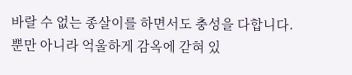바랄 수 없는 종살이를 하면서도 충성을 다합니다. 뿐만 아니라 억울하게 감옥에 갇혀 있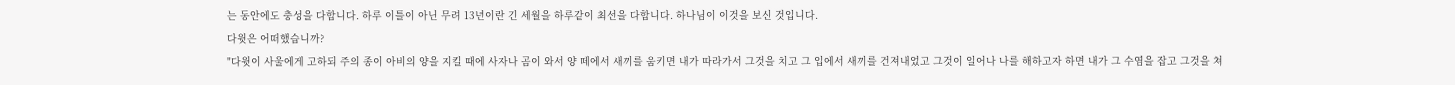는 동안에도 충성을 다합니다. 하루 이틀이 아닌 무려 13년이란 긴 세월을 하루같이 최선을 다합니다. 하나님이 이것을 보신 것입니다.
다윗은 어떠했습니까?
"다윗이 사울에게 고하되 주의 종이 아비의 양을 지킬 때에 사자나 곰이 와서 양 떼에서 새끼를 움키면 내가 따라가서 그것을 치고 그 입에서 새끼를 건져내었고 그것이 일어나 나를 해하고자 하면 내가 그 수염을 잡고 그것을 쳐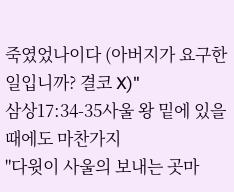죽였었나이다 (아버지가 요구한 일입니까? 결코 X)"
삼상17:34-35사울 왕 밑에 있을 때에도 마찬가지
"다윗이 사울의 보내는 곳마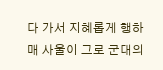다 가서 지혜롭게 행하매 사울이 그로 군대의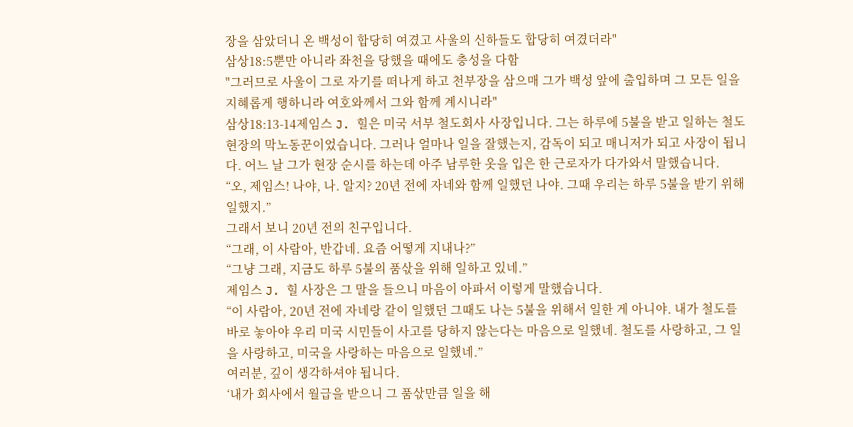장을 삼았더니 온 백성이 합당히 여겼고 사울의 신하들도 합당히 여겼더라"
삼상18:5뿐만 아니라 좌천을 당했을 때에도 충성을 다함
"그러므로 사울이 그로 자기를 떠나게 하고 천부장을 삼으매 그가 백성 앞에 출입하며 그 모든 일을 지혜롭게 행하니라 여호와께서 그와 함께 계시니라"
삼상18:13-14제임스 J. 힐은 미국 서부 철도회사 사장입니다. 그는 하루에 5불을 받고 일하는 철도 현장의 막노동꾼이었습니다. 그러나 얼마나 일을 잘했는지, 감독이 되고 매니저가 되고 사장이 됩니다. 어느 날 그가 현장 순시를 하는데 아주 남루한 옷을 입은 한 근로자가 다가와서 말했습니다.
“오, 제임스! 나야, 나. 알지? 20년 전에 자네와 함께 일했던 나야. 그때 우리는 하루 5불을 받기 위해 일했지.”
그래서 보니 20년 전의 친구입니다.
“그래, 이 사람아, 반갑네. 요즘 어떻게 지내나?”
“그냥 그래, 지금도 하루 5불의 품삯을 위해 일하고 있네.”
제임스 J. 힐 사장은 그 말을 들으니 마음이 아파서 이렇게 말했습니다.
“이 사람아, 20년 전에 자네랑 같이 일했던 그때도 나는 5불을 위해서 일한 게 아니야. 내가 철도를 바로 놓아야 우리 미국 시민들이 사고를 당하지 않는다는 마음으로 일했네. 철도를 사랑하고, 그 일을 사랑하고, 미국을 사랑하는 마음으로 일했네.”
여러분, 깊이 생각하셔야 됩니다.
‘내가 회사에서 월급을 받으니 그 품삯만큼 일을 해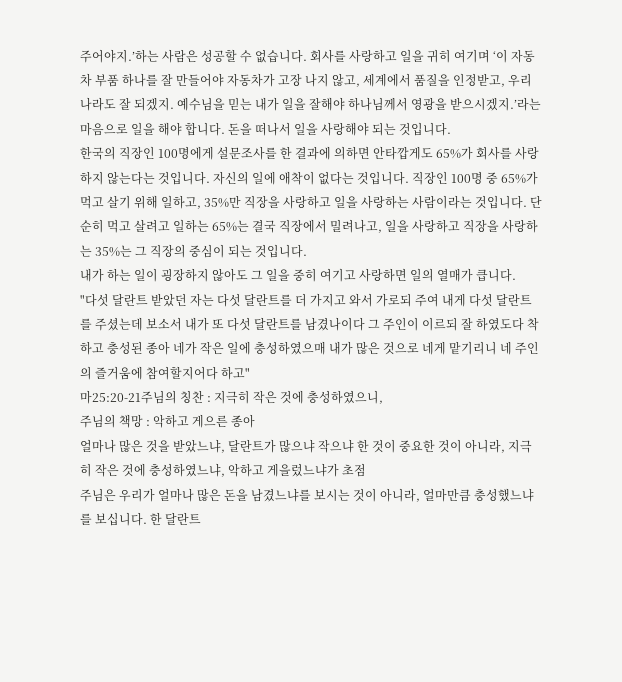주어야지.’하는 사람은 성공할 수 없습니다. 회사를 사랑하고 일을 귀히 여기며 ‘이 자동차 부품 하나를 잘 만들어야 자동차가 고장 나지 않고, 세계에서 품질을 인정받고, 우리나라도 잘 되겠지. 예수님을 믿는 내가 일을 잘해야 하나님께서 영광을 받으시겠지.’라는 마음으로 일을 해야 합니다. 돈을 떠나서 일을 사랑해야 되는 것입니다.
한국의 직장인 100명에게 설문조사를 한 결과에 의하면 안타깝게도 65%가 회사를 사랑하지 않는다는 것입니다. 자신의 일에 애착이 없다는 것입니다. 직장인 100명 중 65%가 먹고 살기 위해 일하고, 35%만 직장을 사랑하고 일을 사랑하는 사람이라는 것입니다. 단순히 먹고 살려고 일하는 65%는 결국 직장에서 밀려나고, 일을 사랑하고 직장을 사랑하는 35%는 그 직장의 중심이 되는 것입니다.
내가 하는 일이 굉장하지 않아도 그 일을 중히 여기고 사랑하면 일의 열매가 큽니다.
"다섯 달란트 받았던 자는 다섯 달란트를 더 가지고 와서 가로되 주여 내게 다섯 달란트를 주셨는데 보소서 내가 또 다섯 달란트를 남겼나이다 그 주인이 이르되 잘 하였도다 착하고 충성된 종아 네가 작은 일에 충성하였으매 내가 많은 것으로 네게 맡기리니 네 주인의 즐거움에 참여할지어다 하고"
마25:20-21주님의 칭찬 : 지극히 작은 것에 충성하였으니,
주님의 책망 : 악하고 게으른 종아
얼마나 많은 것을 받았느냐, 달란트가 많으냐 작으냐 한 것이 중요한 것이 아니라, 지극히 작은 것에 충성하였느냐, 악하고 게을렀느냐가 초점
주님은 우리가 얼마나 많은 돈을 남겼느냐를 보시는 것이 아니라, 얼마만큼 충성했느냐를 보십니다. 한 달란트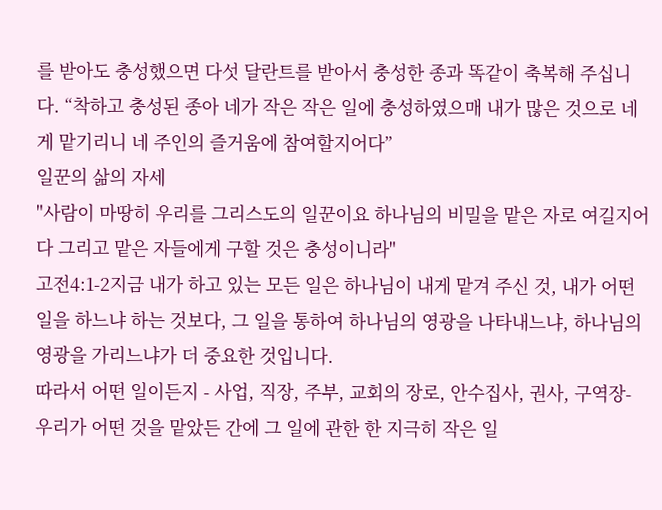를 받아도 충성했으면 다섯 달란트를 받아서 충성한 종과 똑같이 축복해 주십니다. “착하고 충성된 종아 네가 작은 작은 일에 충성하였으매 내가 많은 것으로 네게 맡기리니 네 주인의 즐거움에 참여할지어다”
일꾼의 삶의 자세
"사람이 마땅히 우리를 그리스도의 일꾼이요 하나님의 비밀을 맡은 자로 여길지어다 그리고 맡은 자들에게 구할 것은 충성이니라"
고전4:1-2지금 내가 하고 있는 모든 일은 하나님이 내게 맡겨 주신 것, 내가 어떤 일을 하느냐 하는 것보다, 그 일을 통하여 하나님의 영광을 나타내느냐, 하나님의 영광을 가리느냐가 더 중요한 것입니다.
따라서 어떤 일이든지 - 사업, 직장, 주부, 교회의 장로, 안수집사, 권사, 구역장- 우리가 어떤 것을 맡았든 간에 그 일에 관한 한 지극히 작은 일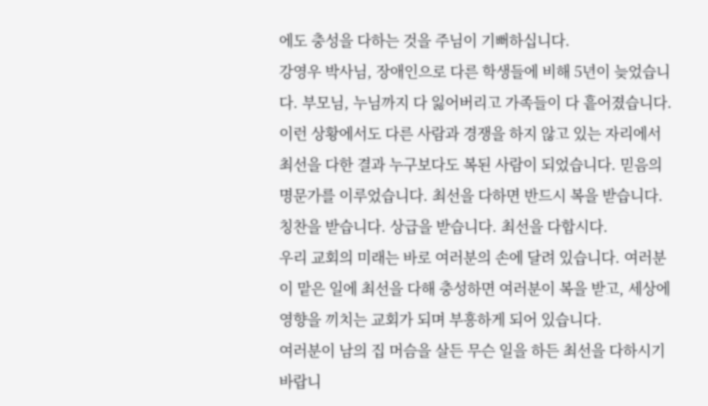에도 충성을 다하는 것을 주님이 기뻐하십니다.
강영우 박사님, 장애인으로 다른 학생들에 비해 5년이 늦었습니다. 부모님, 누님까지 다 잃어버리고 가족들이 다 흩어졌습니다. 이런 상황에서도 다른 사람과 경쟁을 하지 않고 있는 자리에서 최선을 다한 결과 누구보다도 복된 사람이 되었습니다. 믿음의 명문가를 이루었습니다. 최선을 다하면 반드시 복을 받습니다. 칭찬을 받습니다. 상급을 받습니다. 최선을 다합시다.
우리 교회의 미래는 바로 여러분의 손에 달려 있습니다. 여러분이 맡은 일에 최선을 다해 충성하면 여러분이 복을 받고, 세상에 영향을 끼치는 교회가 되며 부흥하게 되어 있습니다.
여러분이 남의 집 머슴을 살든 무슨 일을 하든 최선을 다하시기 바랍니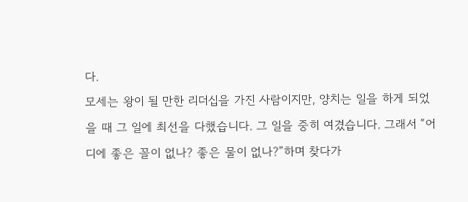다.
모세는 왕이 될 만한 리더십을 가진 사람이지만, 양치는 일을 하게 되었을 때 그 일에 최선을 다했습니다. 그 일을 중히 여겼습니다. 그래서 “어디에 좋은 꼴이 없나? 좋은 물이 없나?”하며 찾다가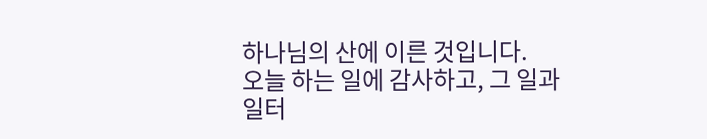하나님의 산에 이른 것입니다.
오늘 하는 일에 감사하고, 그 일과 일터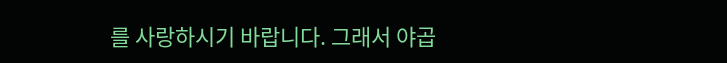를 사랑하시기 바랍니다. 그래서 야곱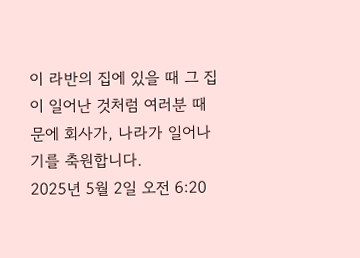이 라반의 집에 있을 때 그 집이 일어난 것처럼 여러분 때문에 회사가, 나라가 일어나기를 축원합니다.
2025년 5월 2일 오전 6:20